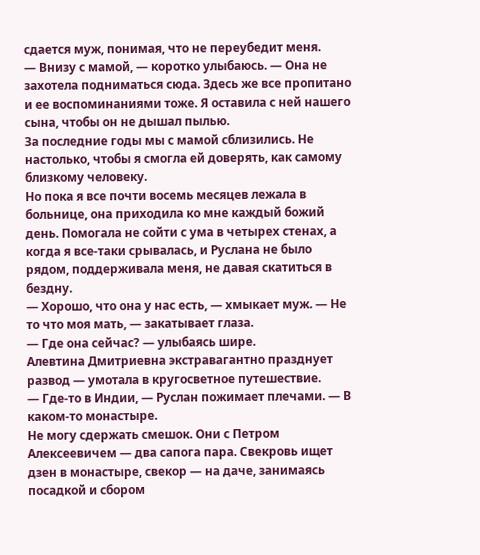сдается муж, понимая, что не переубедит меня.
— Внизу с мамой, — коротко улыбаюсь. — Она не захотела подниматься сюда. Здесь же все пропитано и ее воспоминаниями тоже. Я оставила с ней нашего сына, чтобы он не дышал пылью.
За последние годы мы с мамой сблизились. Не настолько, чтобы я смогла ей доверять, как самому близкому человеку.
Но пока я все почти восемь месяцев лежала в больнице, она приходила ко мне каждый божий день. Помогала не сойти с ума в четырех стенах, а когда я все-таки срывалась, и Руслана не было рядом, поддерживала меня, не давая скатиться в бездну.
— Хорошо, что она у нас есть, — хмыкает муж. — Не то что моя мать, — закатывает глаза.
— Где она сейчас? — улыбаясь шире.
Алевтина Дмитриевна экстравагантно празднует развод — умотала в кругосветное путешествие.
— Где-то в Индии, — Руслан пожимает плечами. — В каком-то монастыре.
Не могу сдержать смешок. Они с Петром Алексеевичем — два сапога пара. Свекровь ищет дзен в монастыре, свекор — на даче, занимаясь посадкой и сбором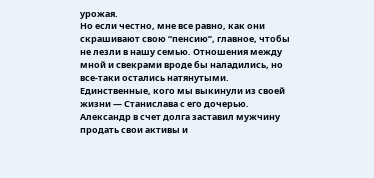урожая.
Но если честно, мне все равно, как они скрашивают свою “пенсию”, главное, чтобы не лезли в нашу семью. Отношения между мной и свекрами вроде бы наладились, но все-таки остались натянутыми.
Единственные, кого мы выкинули из своей жизни — Станислава с его дочерью.
Александр в счет долга заставил мужчину продать свои активы и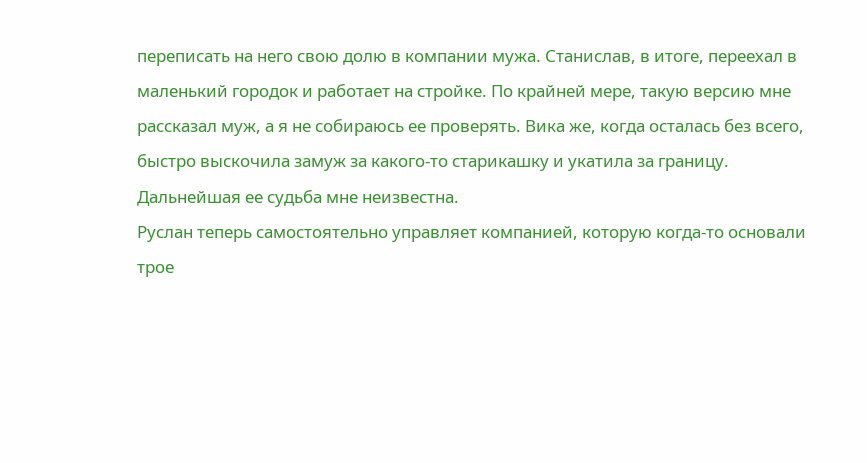переписать на него свою долю в компании мужа. Станислав, в итоге, переехал в маленький городок и работает на стройке. По крайней мере, такую версию мне рассказал муж, а я не собираюсь ее проверять. Вика же, когда осталась без всего, быстро выскочила замуж за какого-то старикашку и укатила за границу. Дальнейшая ее судьба мне неизвестна.
Руслан теперь самостоятельно управляет компанией, которую когда-то основали трое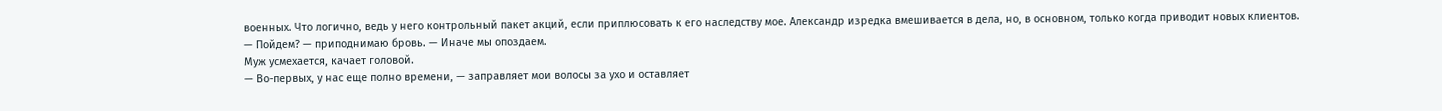военных. Что логично, ведь у него контрольный пакет акций, если приплюсовать к его наследству мое. Александр изредка вмешивается в дела, но, в основном, только когда приводит новых клиентов.
— Пойдем? — приподнимаю бровь. — Иначе мы опоздаем.
Муж усмехается, качает головой.
— Во-первых, у нас еще полно времени, — заправляет мои волосы за ухо и оставляет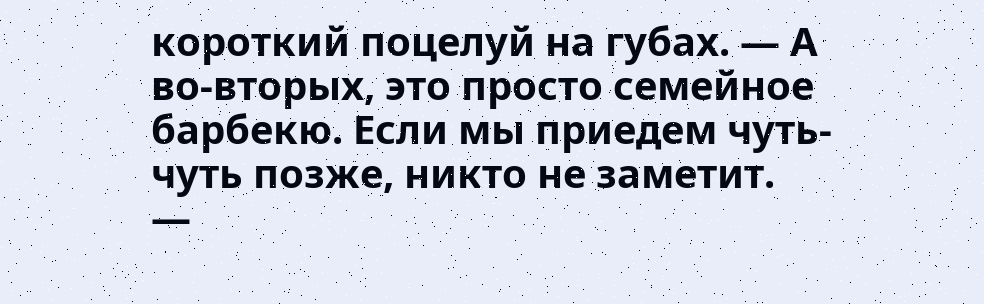короткий поцелуй на губах. — А во-вторых, это просто семейное барбекю. Если мы приедем чуть-чуть позже, никто не заметит.
—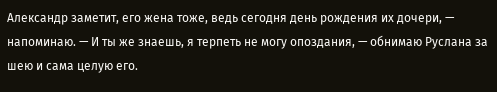Александр заметит, его жена тоже, ведь сегодня день рождения их дочери, — напоминаю. — И ты же знаешь, я терпеть не могу опоздания, — обнимаю Руслана за шею и сама целую его.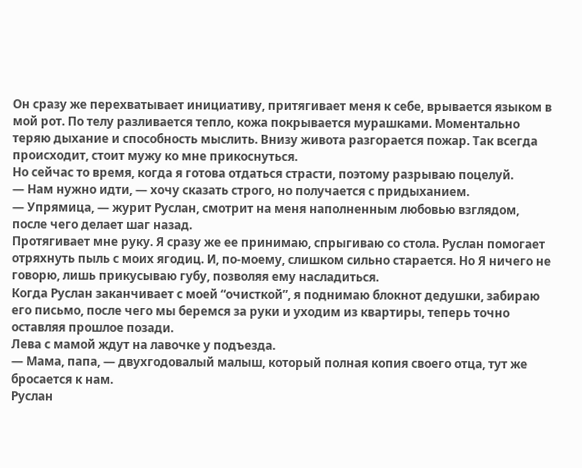Он сразу же перехватывает инициативу, притягивает меня к себе, врывается языком в мой рот. По телу разливается тепло, кожа покрывается мурашками. Моментально теряю дыхание и способность мыслить. Внизу живота разгорается пожар. Так всегда происходит, стоит мужу ко мне прикоснуться.
Но сейчас то время, когда я готова отдаться страсти, поэтому разрываю поцелуй.
— Нам нужно идти, — хочу сказать строго, но получается с придыханием.
— Упрямица, — журит Руслан, смотрит на меня наполненным любовью взглядом, после чего делает шаг назад.
Протягивает мне руку. Я сразу же ее принимаю, спрыгиваю со стола. Руслан помогает отряхнуть пыль с моих ягодиц. И, по-моему, слишком сильно старается. Но Я ничего не говорю, лишь прикусываю губу, позволяя ему насладиться.
Когда Руслан заканчивает с моей “очисткой”, я поднимаю блокнот дедушки, забираю его письмо, после чего мы беремся за руки и уходим из квартиры, теперь точно оставляя прошлое позади.
Лева с мамой ждут на лавочке у подъезда.
— Мама, папа, — двухгодовалый малыш, который полная копия своего отца, тут же бросается к нам.
Руслан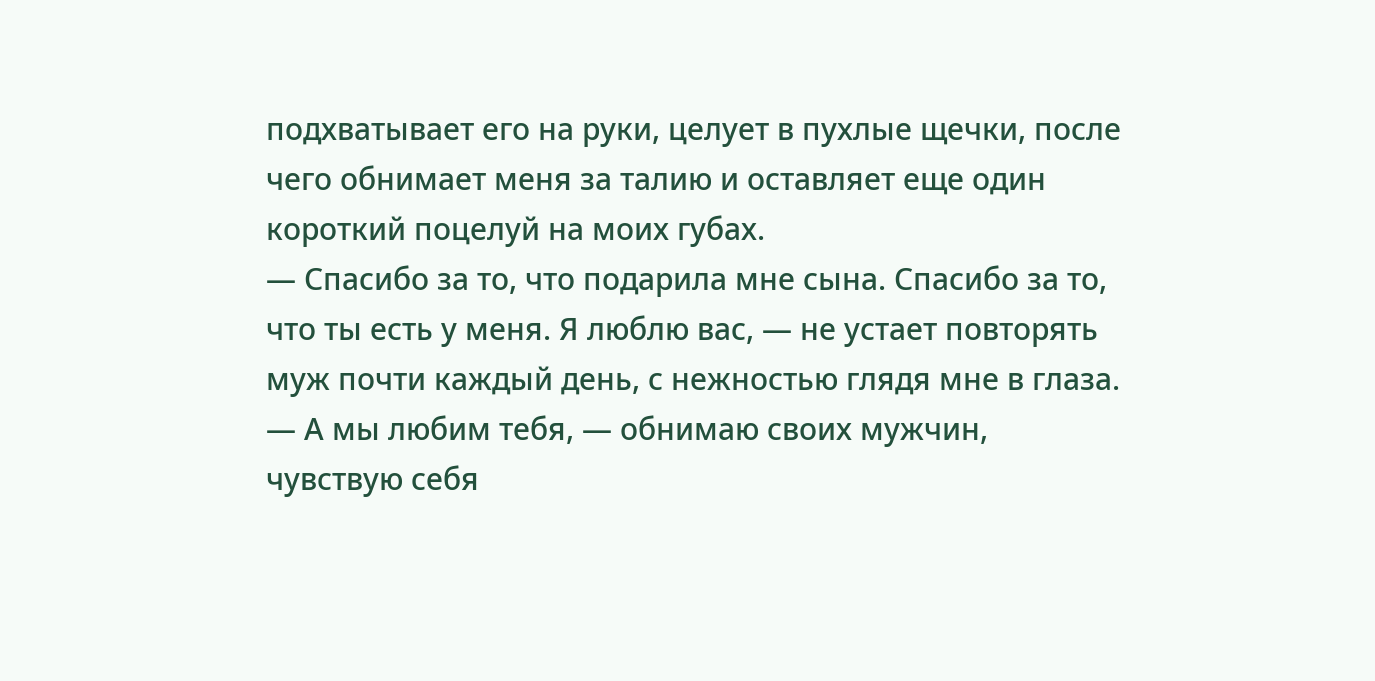подхватывает его на руки, целует в пухлые щечки, после чего обнимает меня за талию и оставляет еще один короткий поцелуй на моих губах.
— Спасибо за то, что подарила мне сына. Спасибо за то, что ты есть у меня. Я люблю вас, — не устает повторять муж почти каждый день, с нежностью глядя мне в глаза.
— А мы любим тебя, — обнимаю своих мужчин, чувствую себя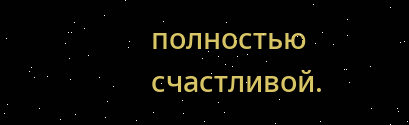полностью счастливой.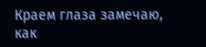Краем глаза замечаю, как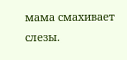мама смахивает слезы.